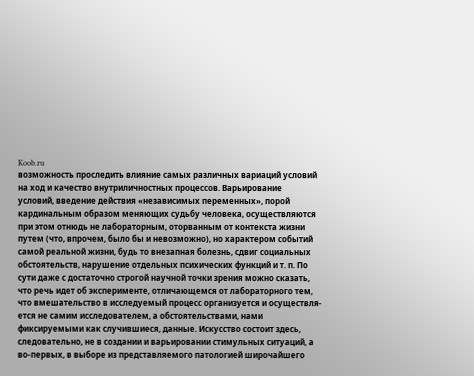Koob.ru
возможность проследить влияние самых различных вариаций условий
на ход и качество внутриличностных процессов. Варьирование
условий, введение действия «независимых переменных», порой
кардинальным образом меняющих судьбу человека, осуществляются
при этом отнюдь не лабораторным, оторванным от контекста жизни
путем (что, впрочем, было бы и невозможно), но характером событий
самой реальной жизни, будь то внезапная болезнь, сдвиг социальных
обстоятельств, нарушение отдельных психических функций и т. п. По
сути даже с достаточно строгой научной точки зрения можно сказать,
что речь идет об эксперименте, отличающемся от лабораторного тем,
что вмешательство в исследуемый процесс организуется и осуществля-
ется не самим исследователем, а обстоятельствами, нами
фиксируемыми как случившиеся, данные. Искусство состоит здесь,
следовательно, не в создании и варьировании стимульных ситуаций, а
во-первых, в выборе из представляемого патологией широчайшего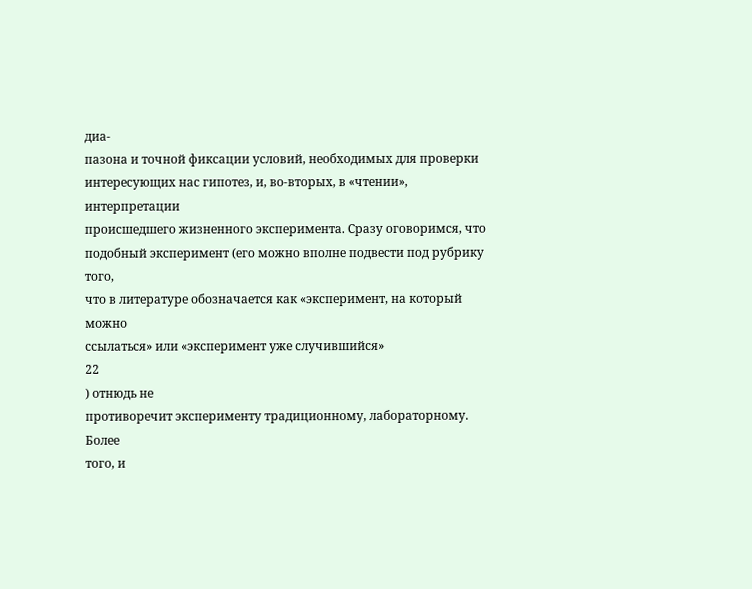диа-
пазона и точной фиксации условий, необходимых для проверки
интересующих нас гипотез, и, во-вторых, в «чтении», интерпретации
происшедшего жизненного эксперимента. Сразу оговоримся, что
подобный эксперимент (его можно вполне подвести под рубрику того,
что в литературе обозначается как «эксперимент, на который можно
ссылаться» или «эксперимент уже случившийся»
22
) отнюдь не
противоречит эксперименту традиционному, лабораторному. Более
того, и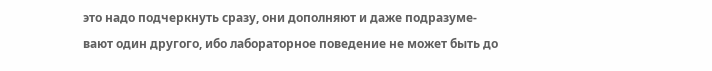это надо подчеркнуть сразу, они дополняют и даже подразуме-
вают один другого, ибо лабораторное поведение не может быть до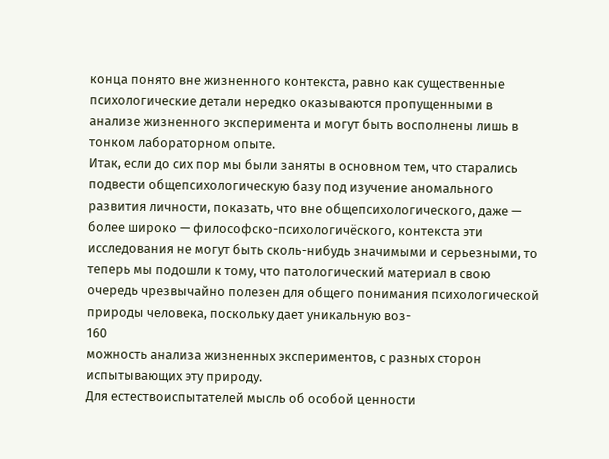конца понято вне жизненного контекста, равно как существенные
психологические детали нередко оказываются пропущенными в
анализе жизненного эксперимента и могут быть восполнены лишь в
тонком лабораторном опыте.
Итак, если до сих пор мы были заняты в основном тем, что старались
подвести общепсихологическую базу под изучение аномального
развития личности, показать, что вне общепсихологического, даже —
более широко — философско-психологичёского, контекста эти
исследования не могут быть сколь-нибудь значимыми и серьезными, то
теперь мы подошли к тому, что патологический материал в свою
очередь чрезвычайно полезен для общего понимания психологической
природы человека, поскольку дает уникальную воз-
160
можность анализа жизненных экспериментов, с разных сторон
испытывающих эту природу.
Для естествоиспытателей мысль об особой ценности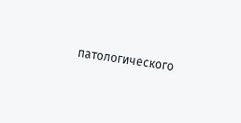патологического